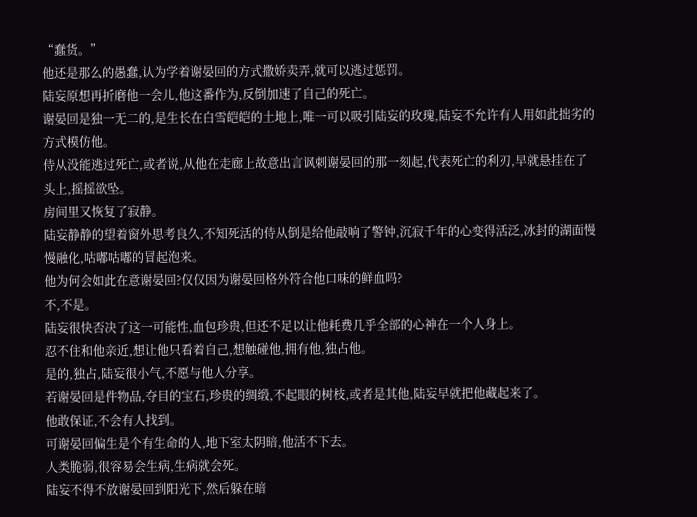“蠢货。”
他还是那么的愚蠢,认为学着谢晏回的方式撒娇卖弄,就可以逃过惩罚。
陆妄原想再折磨他一会儿,他这番作为,反倒加速了自己的死亡。
谢晏回是独一无二的,是生长在白雪皑皑的土地上,唯一可以吸引陆妄的玫瑰,陆妄不允许有人用如此拙劣的方式模仿他。
侍从没能逃过死亡,或者说,从他在走廊上故意出言讽刺谢晏回的那一刻起,代表死亡的利刃,早就悬挂在了头上,摇摇欲坠。
房间里又恢复了寂静。
陆妄静静的望着窗外思考良久,不知死活的侍从倒是给他敲响了警钟,沉寂千年的心变得活泛,冰封的湖面慢慢融化,咕嘟咕嘟的冒起泡来。
他为何会如此在意谢晏回?仅仅因为谢晏回格外符合他口味的鲜血吗?
不,不是。
陆妄很快否决了这一可能性,血包珍贵,但还不足以让他耗费几乎全部的心神在一个人身上。
忍不住和他亲近,想让他只看着自己,想触碰他,拥有他,独占他。
是的,独占,陆妄很小气,不愿与他人分享。
若谢晏回是件物品,夺目的宝石,珍贵的绸缎,不起眼的树枝,或者是其他,陆妄早就把他藏起来了。
他敢保证,不会有人找到。
可谢晏回偏生是个有生命的人,地下室太阴暗,他活不下去。
人类脆弱,很容易会生病,生病就会死。
陆妄不得不放谢晏回到阳光下,然后躲在暗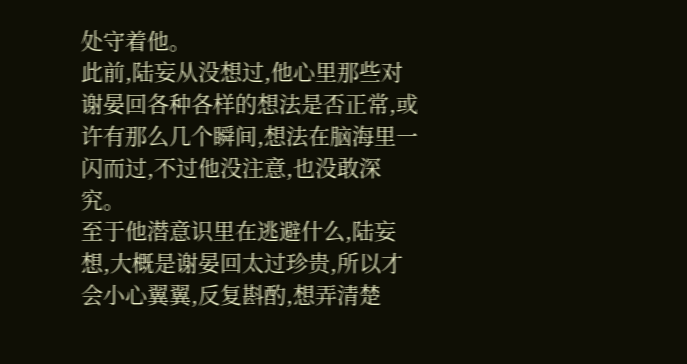处守着他。
此前,陆妄从没想过,他心里那些对谢晏回各种各样的想法是否正常,或许有那么几个瞬间,想法在脑海里一闪而过,不过他没注意,也没敢深究。
至于他潜意识里在逃避什么,陆妄想,大概是谢晏回太过珍贵,所以才会小心翼翼,反复斟酌,想弄清楚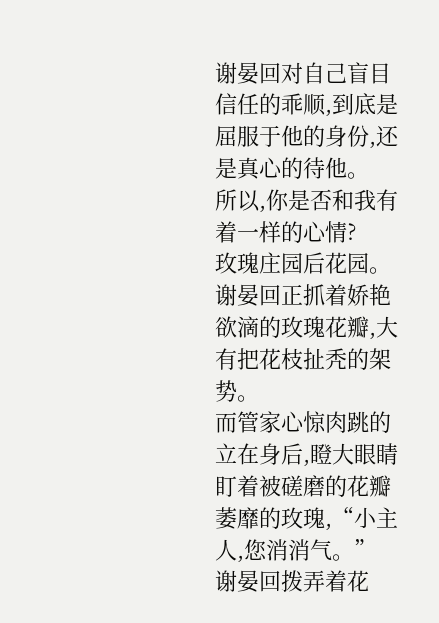谢晏回对自己盲目信任的乖顺,到底是屈服于他的身份,还是真心的待他。
所以,你是否和我有着一样的心情?
玫瑰庄园后花园。
谢晏回正抓着娇艳欲滴的玫瑰花瓣,大有把花枝扯秃的架势。
而管家心惊肉跳的立在身后,瞪大眼睛盯着被磋磨的花瓣萎靡的玫瑰,“小主人,您消消气。”
谢晏回拨弄着花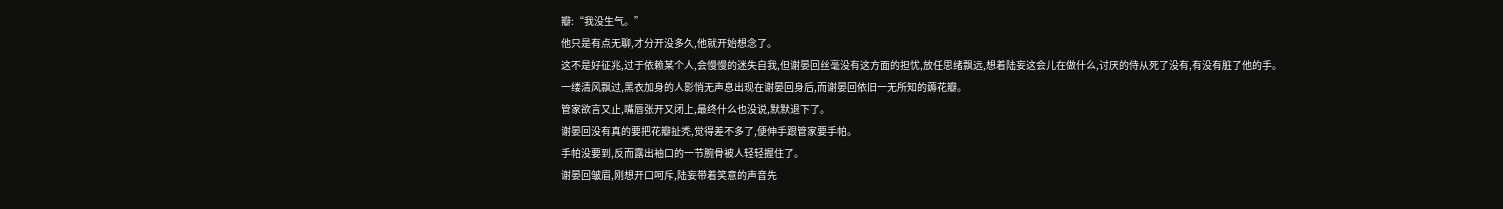瓣:“我没生气。”
他只是有点无聊,才分开没多久,他就开始想念了。
这不是好征兆,过于依赖某个人,会慢慢的迷失自我,但谢晏回丝毫没有这方面的担忧,放任思绪飘远,想着陆妄这会儿在做什么,讨厌的侍从死了没有,有没有脏了他的手。
一缕清风飘过,黑衣加身的人影悄无声息出现在谢晏回身后,而谢晏回依旧一无所知的薅花瓣。
管家欲言又止,嘴唇张开又闭上,最终什么也没说,默默退下了。
谢晏回没有真的要把花瓣扯秃,觉得差不多了,便伸手跟管家要手帕。
手帕没要到,反而露出袖口的一节腕骨被人轻轻握住了。
谢晏回皱眉,刚想开口呵斥,陆妄带着笑意的声音先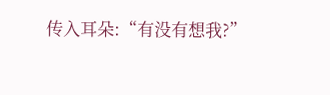传入耳朵:“有没有想我?”